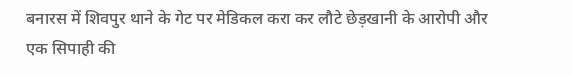बनारस में शिवपुर थाने के गेट पर मेडिकल करा कर लौटे छेड़खानी के आरोपी और एक सिपाही की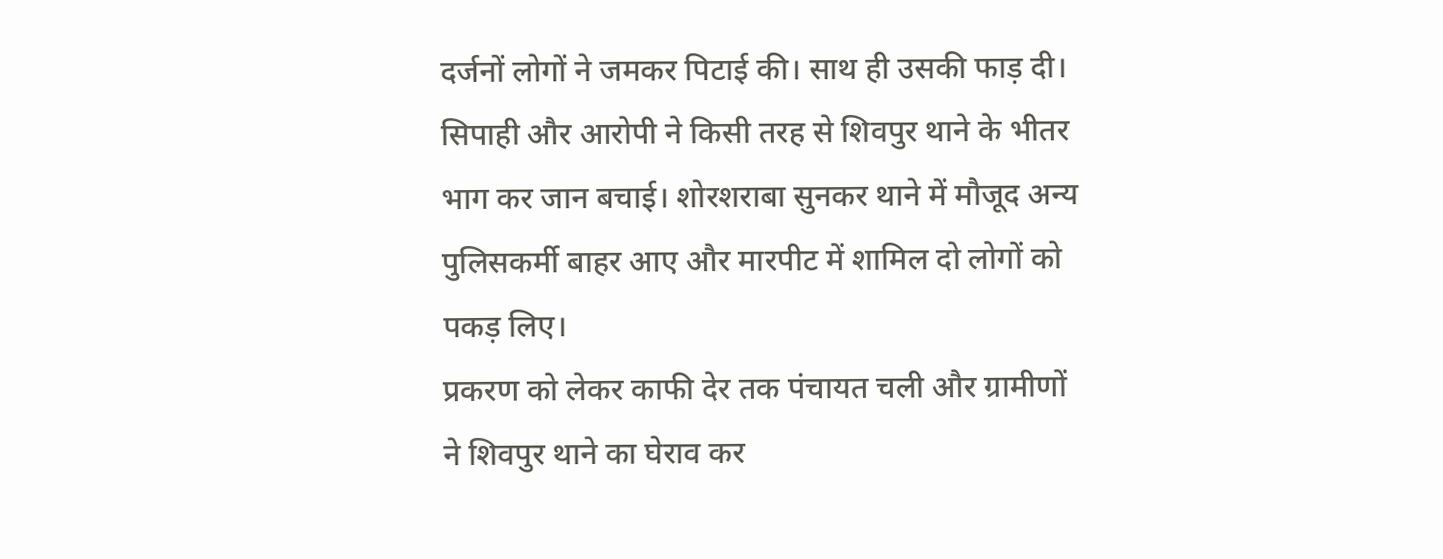दर्जनों लोगों ने जमकर पिटाई की। साथ ही उसकी फाड़ दी। सिपाही और आरोपी ने किसी तरह से शिवपुर थाने के भीतर भाग कर जान बचाई। शोरशराबा सुनकर थाने में मौजूद अन्य पुलिसकर्मी बाहर आए और मारपीट में शामिल दो लोगों को पकड़ लिए।
प्रकरण को लेकर काफी देर तक पंचायत चली और ग्रामीणों ने शिवपुर थाने का घेराव कर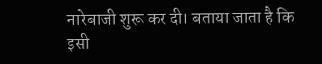नारेबाजी शुरू कर दी। बताया जाता है कि इसी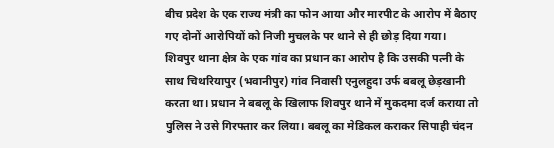बीच प्रदेश के एक राज्य मंत्री का फोन आया और मारपीट के आरोप में बैठाए गए दोनों आरोपियों को निजी मुचलके पर थाने से ही छोड़ दिया गया।
शिवपुर थाना क्षेत्र के एक गांव का प्रधान का आरोप है कि उसकी पत्नी के साथ चिथरियापुर (भवानीपुर) गांव निवासी एनुलहुदा उर्फ बबलू छेड़खानी करता था। प्रधान ने बबलू के खिलाफ शिवपुर थाने में मुकदमा दर्ज कराया तो पुलिस ने उसे गिरफ्तार कर लिया। बबलू का मेडिकल कराकर सिपाही चंदन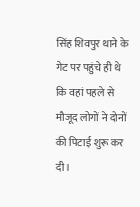सिंह शिवपुर थाने के गेट पर पहुंचे ही थे कि वहां पहले से मौजूद लोगों ने दोनों की पिटाई शुरू कर दी।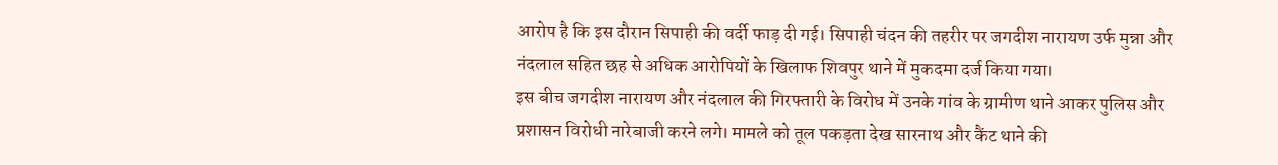आरोप है कि इस दौरान सिपाही की वर्दी फाड़ दी गई। सिपाही चंदन की तहरीर पर जगदीश नारायण उर्फ मुन्ना और नंदलाल सहित छह से अधिक आरोपियों के खिलाफ शिवपुर थाने में मुकदमा दर्ज किया गया।
इस बीच जगदीश नारायण और नंदलाल की गिरफ्तारी के विरोध में उनके गांव के ग्रामीण थाने आकर पुलिस और प्रशासन विरोधी नारेबाजी करने लगे। मामले को तूल पकड़ता देख सारनाथ और कैंट थाने की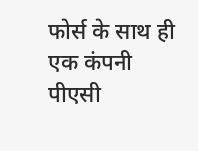फोर्स के साथ ही एक कंपनी पीएसी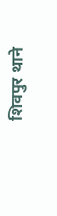शिवपुर थाने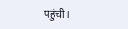पहुंची।